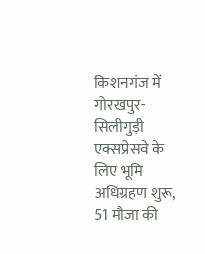किशनगंज में गोरखपुर-सिलीगुड़ी एक्सप्रेसवे के लिए भूमि अधिग्रहण शुरू, 51 मौजा की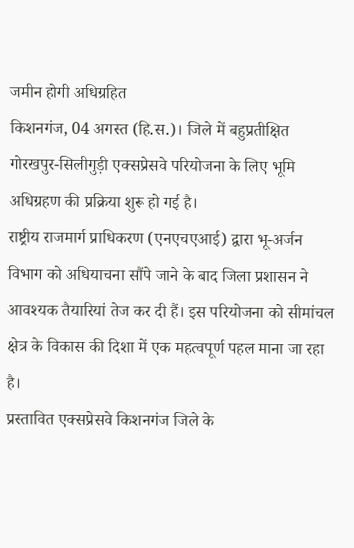जमीन होगी अधिग्रहित
किशनगंज, 04 अगस्त (हि.स.)। जिले में बहुप्रतीक्षित गोरखपुर-सिलीगुड़ी एक्सप्रेसवे परियोजना के लिए भूमि अधिग्रहण की प्रक्रिया शुरू हो गई है।
राष्ट्रीय राजमार्ग प्राधिकरण (एनएचएआई) द्वारा भू-अर्जन विभाग को अधियाचना सौंपे जाने के बाद जिला प्रशासन ने आवश्यक तैयारियां तेज कर दी हैं। इस परियोजना को सीमांचल क्षेत्र के विकास की दिशा में एक महत्वपूर्ण पहल माना जा रहा है।
प्रस्तावित एक्सप्रेसवे किशनगंज जिले के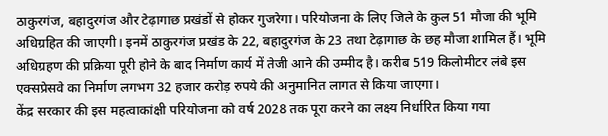ठाकुरगंज, बहादुरगंज और टेढ़ागाछ प्रखंडों से होकर गुजरेगा। परियोजना के लिए जिले के कुल 51 मौजा की भूमि अधिग्रहित की जाएगी। इनमें ठाकुरगंज प्रखंड के 22, बहादुरगंज के 23 तथा टेढ़ागाछ के छह मौजा शामिल हैं। भूमि अधिग्रहण की प्रक्रिया पूरी होने के बाद निर्माण कार्य में तेजी आने की उम्मीद है। करीब 519 किलोमीटर लंबे इस एक्सप्रेसवे का निर्माण लगभग 32 हजार करोड़ रुपये की अनुमानित लागत से किया जाएगा।
केंद्र सरकार की इस महत्वाकांक्षी परियोजना को वर्ष 2028 तक पूरा करने का लक्ष्य निर्धारित किया गया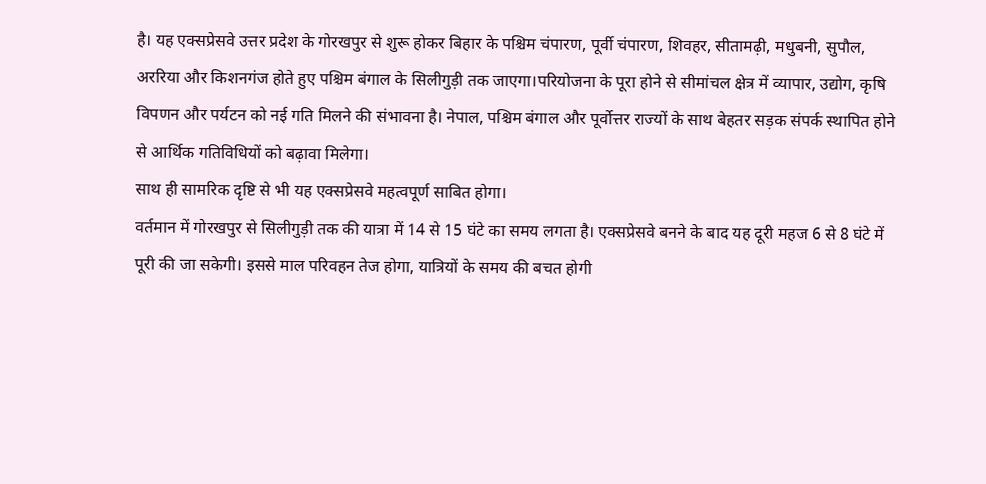है। यह एक्सप्रेसवे उत्तर प्रदेश के गोरखपुर से शुरू होकर बिहार के पश्चिम चंपारण, पूर्वी चंपारण, शिवहर, सीतामढ़ी, मधुबनी, सुपौल, अररिया और किशनगंज होते हुए पश्चिम बंगाल के सिलीगुड़ी तक जाएगा।परियोजना के पूरा होने से सीमांचल क्षेत्र में व्यापार, उद्योग, कृषि विपणन और पर्यटन को नई गति मिलने की संभावना है। नेपाल, पश्चिम बंगाल और पूर्वोत्तर राज्यों के साथ बेहतर सड़क संपर्क स्थापित होने से आर्थिक गतिविधियों को बढ़ावा मिलेगा।
साथ ही सामरिक दृष्टि से भी यह एक्सप्रेसवे महत्वपूर्ण साबित होगा।
वर्तमान में गोरखपुर से सिलीगुड़ी तक की यात्रा में 14 से 15 घंटे का समय लगता है। एक्सप्रेसवे बनने के बाद यह दूरी महज 6 से 8 घंटे में पूरी की जा सकेगी। इससे माल परिवहन तेज होगा, यात्रियों के समय की बचत होगी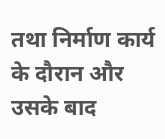तथा निर्माण कार्य के दौरान और उसके बाद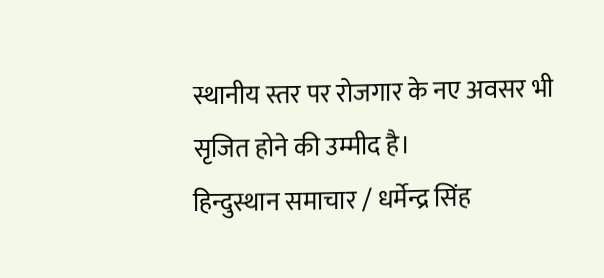स्थानीय स्तर पर रोजगार के नए अवसर भी सृजित होने की उम्मीद है।
हिन्दुस्थान समाचार / धर्मेन्द्र सिंह